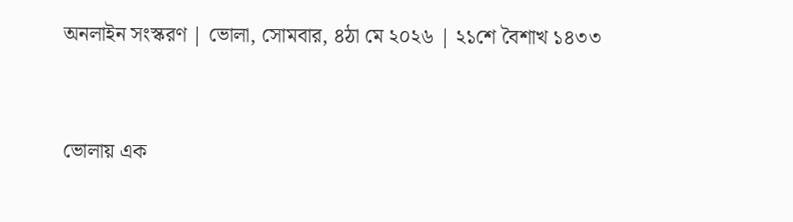অনলাইন সংস্করণ | ভোলা, সোমবার, ৪ঠা মে ২০২৬ | ২১শে বৈশাখ ১৪৩৩


ভোলায় এক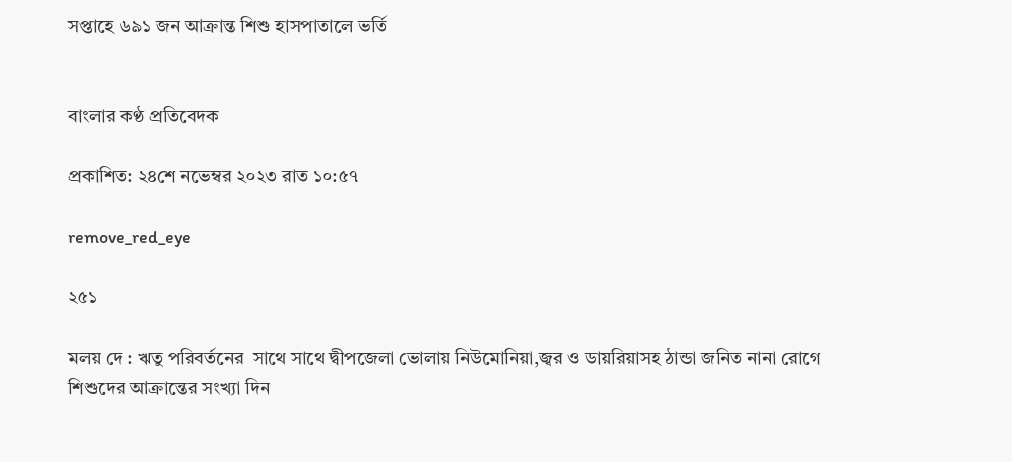সপ্তাহে ৬৯১ জন আক্রান্ত শিশু হাসপাতালে ভর্তি


বাংলার কণ্ঠ প্রতিবেদক

প্রকাশিত: ২৪শে নভেম্বর ২০২৩ রাত ১০:৫৭

remove_red_eye

২৫১

মলয় দে : ঋতু পরিবর্তনের  সাথে সাথে দ্বীপজেলা ভোলায় নিউমোনিয়া,জ্বর ও ডায়রিয়াসহ ঠান্ডা জনিত নানা রোগে শিশুদের আক্রান্তের সংখ্যা দিন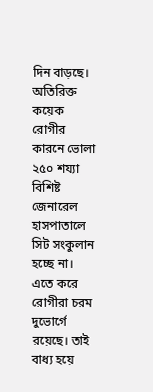দিন বাড়ছে। অতিরিক্ত কয়েক রোগীর কারনে ভোলা ২৫০ শয্যা বিশিষ্ট জেনারেল হাসপাতালে সিট সংকুলান হচ্ছে না। এতে করে রোগীরা চরম দুভোর্গে রয়েছে। তাই বাধ্য হয়ে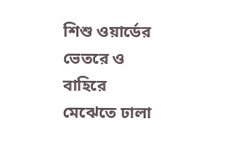শিশু ওয়ার্ডের ভেতরে ও বাহিরে মেঝেতে ঢালা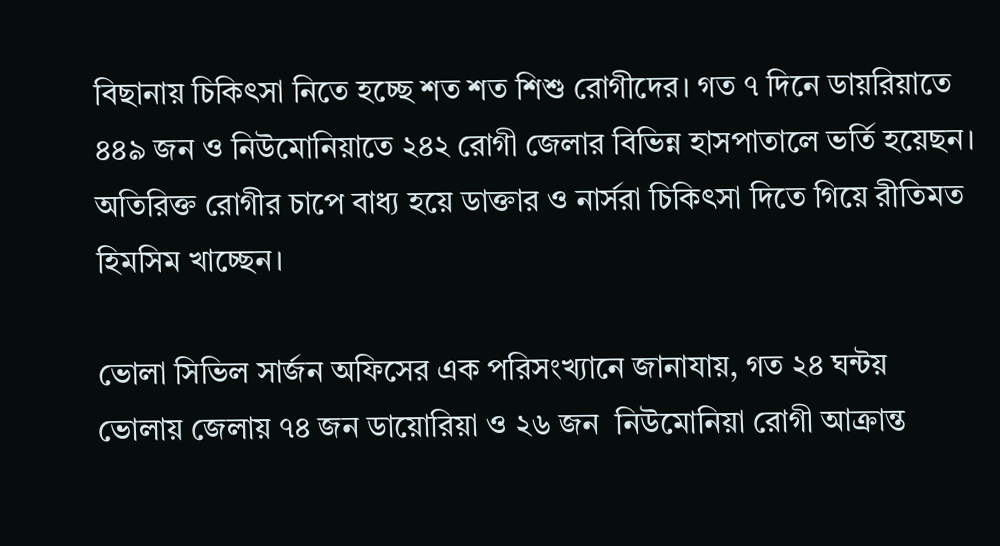বিছানায় চিকিৎসা নিতে হচ্ছে শত শত শিশু রোগীদের। গত ৭ দিনে ডায়রিয়াতে ৪৪৯ জন ও নিউমোনিয়াতে ২৪২ রোগী জেলার বিভিন্ন হাসপাতালে ভর্তি হয়েছন। অতিরিক্ত রোগীর চাপে বাধ্য হয়ে ডাক্তার ও নার্সরা চিকিৎসা দিতে গিয়ে রীতিমত হিমসিম খাচ্ছেন।

ভোলা সিভিল সার্জন অফিসের এক পরিসংখ্যানে জানাযায়, গত ২৪ ঘন্টয় ভোলায় জেলায় ৭৪ জন ডায়োরিয়া ও ২৬ জন  নিউমোনিয়া রোগী আক্রান্ত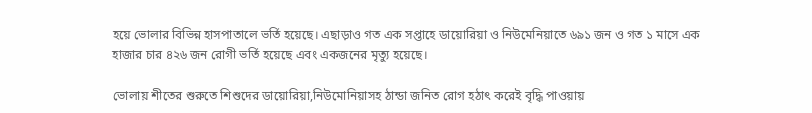হয়ে ভোলার বিভিন্ন হাসপাতালে ভর্তি হয়েছে। এছাড়াও গত এক সপ্তাহে ডায়োরিয়া ও নিউমেনিয়াতে ৬৯১ জন ও গত ১ মাসে এক হাজার চার ৪২৬ জন রোগী ভর্তি হয়েছে এবং একজনের মৃত্যু হয়েছে।

ভোলায় শীতের শুরুতে শিশুদের ডায়োরিয়া,নিউমোনিয়াসহ ঠান্ডা জনিত রোগ হঠাৎ করেই বৃদ্ধি পাওয়ায়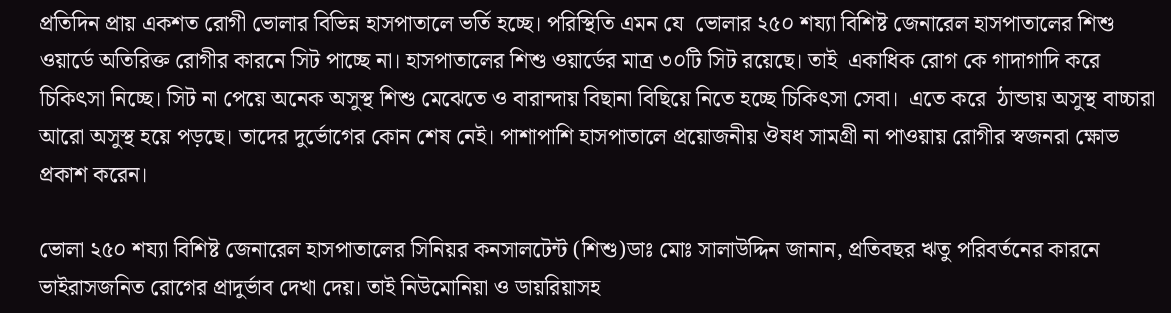প্রতিদিন প্রায় একশত রোগী ভোলার বিভিন্ন হাসপাতালে ভর্তি হচ্ছে। পরিস্থিতি এমন যে  ভোলার ২৫০ শয্যা বিশিষ্ট জেনারেল হাসপাতালের শিশু ওয়ার্ডে অতিরিক্ত রোগীর কারনে সিট পাচ্ছে না। হাসপাতালের শিশু ওয়ার্ডের মাত্র ৩০টি সিট রয়েছে। তাই  একাধিক রোগ কে গাদাগাদি করে চিকিৎসা নিচ্ছে। সিট না পেয়ে অনেক অসুস্থ শিশু মেঝেতে ও বারান্দায় বিছানা বিছিয়ে নিতে হচ্ছে চিকিৎসা সেবা।  এতে করে  ঠান্ডায় অসুস্থ বাচ্চারা আরো অসুস্থ হয়ে পড়ছে। তাদের দুর্ভোগের কোন শেষ নেই। পাশাপাশি হাসপাতালে প্রয়োজনীয় ঔষধ সামগ্রী না পাওয়ায় রোগীর স্বজনরা ক্ষোভ প্রকাশ করেন।

ভোলা ২৫০ শয্যা বিশিষ্ট জেনারেল হাসপাতালের সিনিয়র কনসালটেন্ট (শিশু)ডাঃ মোঃ সালাউদ্দিন জানান, প্রতিবছর ঋতু পরিবর্তনের কারনে ভাইরাসজনিত রোগের প্রাদুর্ভাব দেখা দেয়। তাই নিউমোনিয়া ও ডায়রিয়াসহ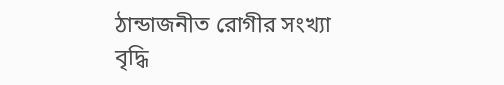ঠান্ডাজনীত রোগীর সংখ্যা বৃদ্ধি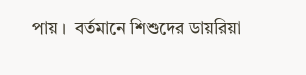পায় ।  বর্তমানে শিশুদের ডায়রিয়া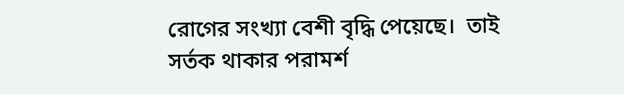রোগের সংখ্যা বেশী বৃদ্ধি পেয়েছে।  তাই  সর্তক থাকার পরামর্শ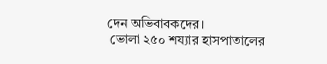দেন অভিবাবকদের।
 ভোলা ২৫০ শয্যার হাসপাতালের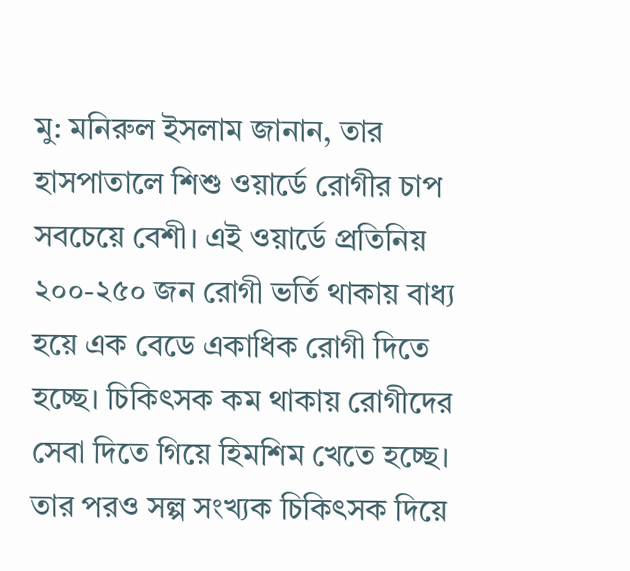মু: মনিরুল ইসলাম জানান, তার হাসপাতালে শিশু ওয়ার্ডে রোগীর চাপ সবচেয়ে বেশী। এই ওয়ার্ডে প্রতিনিয় ২০০-২৫০ জন রোগী ভর্তি থাকায় বাধ্য হয়ে এক বেডে একাধিক রোগী দিতে হচ্ছে। চিকিৎসক কম থাকায় রোগীদের সেবা দিতে গিয়ে হিমশিম খেতে হচ্ছে। তার পরও সল্প সংখ্যক চিকিৎসক দিয়ে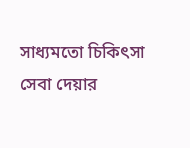সাধ্যমতো চিকিৎসা সেবা দেয়ার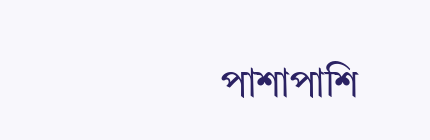পাশাপাশি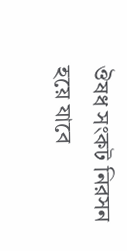ঔষধ সংকট নিরসন হয়ে যাবে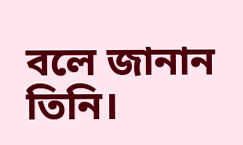বলে জানান তিনি।